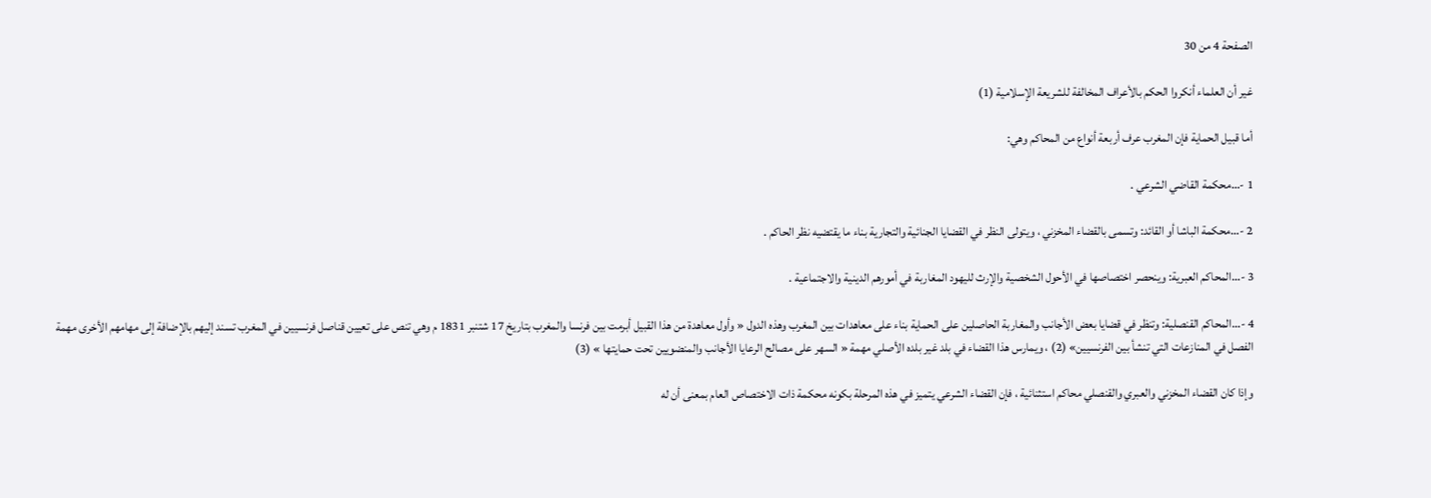الصفحة 4 من 30

غير أن العلماء أنكروا الحكم بالأعراف المخالفة للشريعة الإسلامية (1)

أما قبيل الحماية فإن المغرب عرف أربعة أنواع من المحاكم وهي:

1 -…محكمة القاضي الشرعي .

2 -…محكمة الباشا أو القائد: وتسمى بالقضاء المخزني ، ويتولى النظر في القضايا الجنائية والتجارية بناء ما يقتضيه نظر الحاكم .

3 -…المحاكم العبرية: وينحصر اختصاصها في الأحول الشخصية والإرث لليهود المغاربة في أمورهم الدينية والاجتماعية .

4 -…المحاكم القنصلية: وتنظر في قضايا بعض الأجانب والمغاربة الحاصلين على الحماية بناء على معاهدات بين المغرب وهذه الدول « وأول معاهدة من هذا القبيل أبرمت بين فرنسا والمغرب بتاريخ 17 شتنبر 1831 م وهي تنص على تعيين قناصل فرنسيين في المغرب تسند إليهم بالإضافة إلى مهامهم الأخرى مهمة الفصل في المنازعات التي تنشأ بين الفرنسيين» (2) ، ويمارس هذا القضاء في بلد غير بلده الأصلي مهمة « السهر على مصالح الرعايا الأجانب والمنضويين تحت حمايتها » (3)

وإذا كان القضاء المخزني والعبري والقنصلي محاكم استثنائية ، فإن القضاء الشرعي يتميز في هذه المرحلة بكونه محكمة ذات الاختصاص العام بمعنى أن له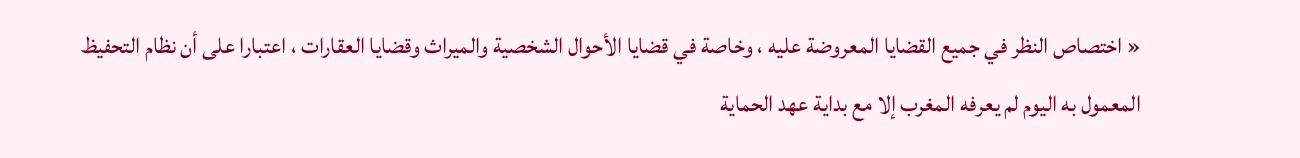« اختصاص النظر في جميع القضايا المعروضة عليه ، وخاصة في قضايا الأحوال الشخصية والميراث وقضايا العقارات ، اعتبارا على أن نظام التحفيظ المعمول به اليوم لم يعرفه المغرب إلا مع بداية عهد الحماية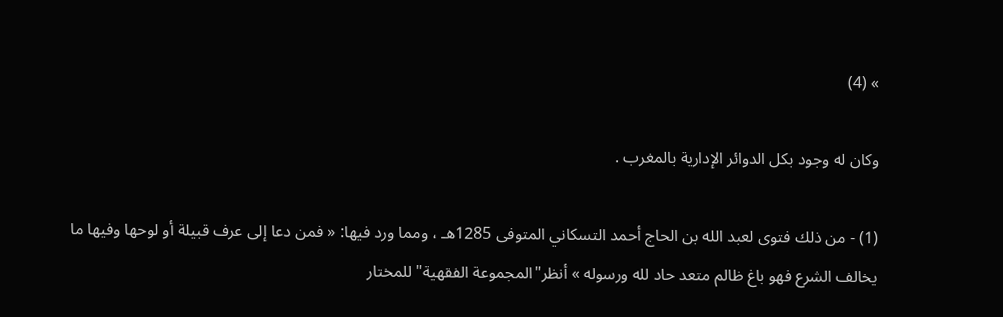» (4)

وكان له وجود بكل الدوائر الإدارية بالمغرب .

(1) - من ذلك فتوى لعبد الله بن الحاج أحمد التسكاني المتوفى 1285هـ ، ومما ورد فيها: « فمن دعا إلى عرف قبيلة أو لوحها وفيها ما يخالف الشرع فهو باغ ظالم متعد حاد لله ورسوله » أنظر"المجموعة الفقهية"للمختار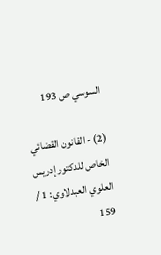السوسي ص 193

(2) - القانون القضائي الخاص للدكتور إدريس العلوي العبدلاوي: 1 / 159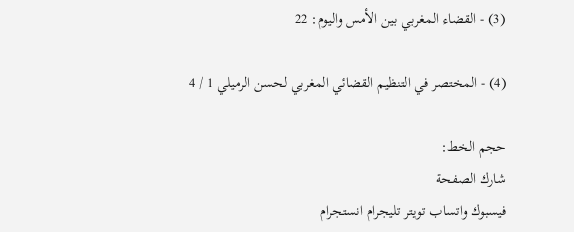(3) - القضاء المغربي بين الأمس واليوم: 22

(4) - المختصر في التنظيم القضائي المغربي لحسن الرميلي 1 / 4

حجم الخط:
شارك الصفحة
فيسبوك واتساب تويتر تليجرام انستجرام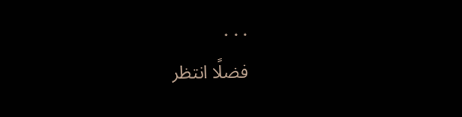. . .
فضلًا انتظر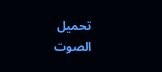تحميل الصوت